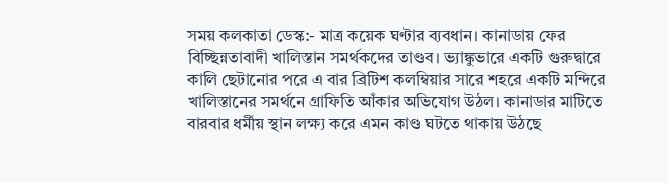সময় কলকাতা ডেস্ক:- মাত্র কয়েক ঘণ্টার ব্যবধান। কানাডায় ফের বিচ্ছিন্নতাবাদী খালিস্তান সমর্থকদের তাণ্ডব। ভ্যাঙ্কুভারে একটি গুরুদ্বারে কালি ছেটানোর পরে এ বার ব্রিটিশ কলম্বিয়ার সারে শহরে একটি মন্দিরে খালিস্তানের সমর্থনে গ্রাফিতি আঁকার অভিযোগ উঠল। কানাডার মাটিতে বারবার ধর্মীয় স্থান লক্ষ্য করে এমন কাণ্ড ঘটতে থাকায় উঠছে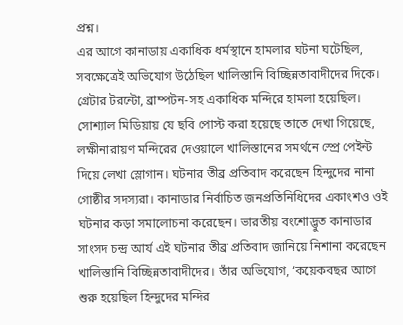প্রশ্ন।
এর আগে কানাডায় একাধিক ধর্মস্থানে হামলার ঘটনা ঘটেছিল, সবক্ষেত্রেই অভিযোগ উঠেছিল খালিস্তানি বিচ্ছিন্নতাবাদীদের দিকে। গ্রেটার টরন্টো, ব্রাম্পটন-সহ একাধিক মন্দিরে হামলা হয়েছিল।
সোশ্যাল মিডিয়ায় যে ছবি পোস্ট করা হয়েছে তাতে দেখা গিয়েছে, লক্ষীনারায়ণ মন্দিরের দেওয়ালে খালিস্তানের সমর্থনে স্প্রে পেইন্ট দিয়ে লেখা স্লোগান। ঘটনার তীব্র প্রতিবাদ করেছেন হিন্দুদের নানা গোষ্ঠীর সদস্যরা। কানাডার নির্বাচিত জনপ্রতিনিধিদের একাংশও ওই ঘটনার কড়া সমালোচনা করেছেন। ভারতীয় বংশোদ্ভুত কানাডার সাংসদ চন্দ্র আর্য এই ঘটনার তীব্র প্রতিবাদ জানিয়ে নিশানা করেছেন খালিস্তানি বিচ্ছিন্নতাবাদীদের। তাঁর অভিযোগ, ‘কয়েকবছর আগে শুরু হয়েছিল হিন্দুদের মন্দির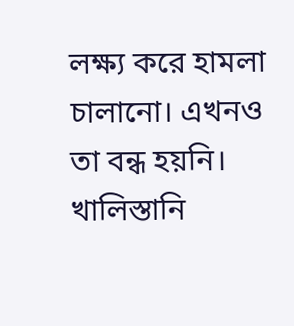লক্ষ্য করে হামলা চালানো। এখনও তা বন্ধ হয়নি। খালিস্তানি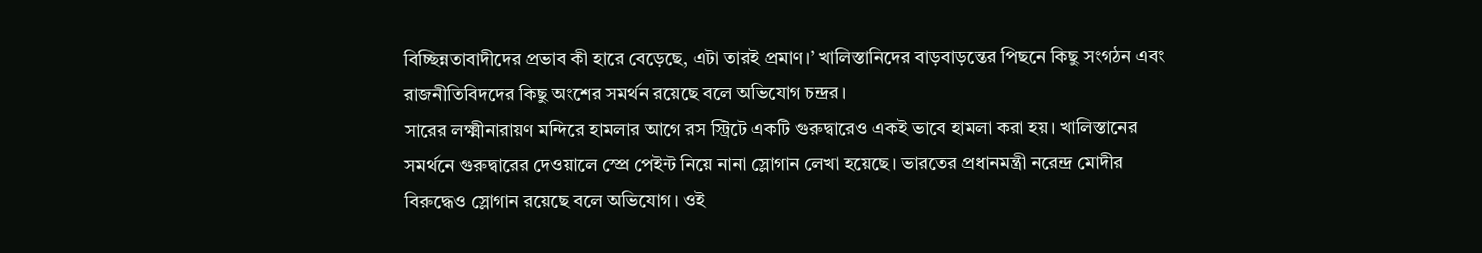বিচ্ছিন্নতাবাদীদের প্রভাব কী হারে বেড়েছে, এটা তারই প্রমাণ।’ খালিস্তানিদের বাড়বাড়ন্তের পিছনে কিছু সংগঠন এবং রাজনীতিবিদদের কিছু অংশের সমর্থন রয়েছে বলে অভিযোগ চন্দ্রর।
সারের লক্ষ্মীনারায়ণ মন্দিরে হামলার আগে রস স্ট্রিটে একটি গুরুদ্বারেও একই ভাবে হামলা করা হয়। খালিস্তানের সমর্থনে গুরুদ্বারের দেওয়ালে স্প্রে পেইন্ট নিয়ে নানা স্লোগান লেখা হয়েছে। ভারতের প্রধানমন্ত্রী নরেন্দ্র মোদীর বিরুদ্ধেও স্লোগান রয়েছে বলে অভিযোগ। ওই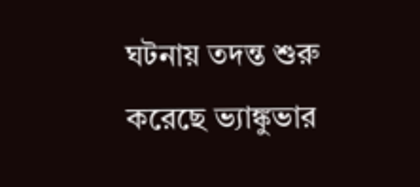ঘটনায় তদন্ত শুরু করেছে ভ্যাঙ্কুভার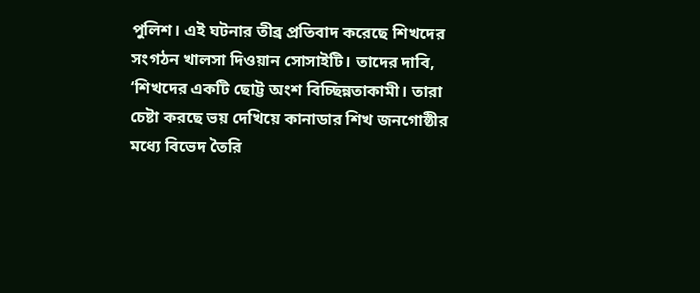পুলিশ। এই ঘটনার তীব্র প্রতিবাদ করেছে শিখদের সংগঠন খালসা দিওয়ান সোসাইটি। তাদের দাবি, ‘শিখদের একটি ছোট্ট অংশ বিচ্ছিন্নতাকামী। তারা চেষ্টা করছে ভয় দেখিয়ে কানাডার শিখ জনগোষ্ঠীর মধ্যে বিভেদ তৈরি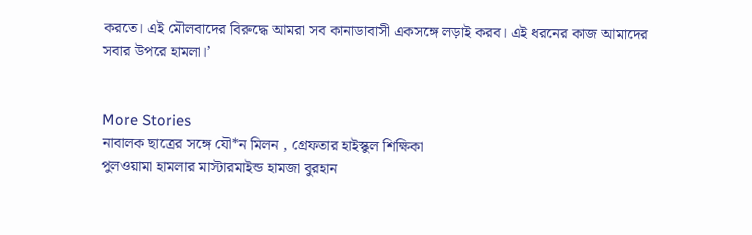করতে। এই মৌলবাদের বিরুদ্ধে আমরা সব কানাডাবাসী একসঙ্গে লড়াই করব। এই ধরনের কাজ আমাদের সবার উপরে হামলা।’


More Stories
নাবালক ছাত্রের সঙ্গে যৌ*ন মিলন , গ্রেফতার হাইস্কুল শিক্ষিকা
পুলওয়ামা হামলার মাস্টারমাইন্ড হামজা বুরহান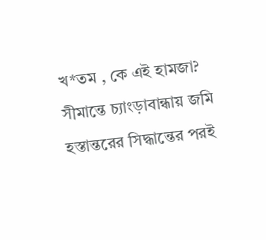খ*তম , কে এই হামজা?
সীমান্তে চ্যাংড়াবান্ধায় জমি হস্তান্তরের সিদ্ধান্তের পরই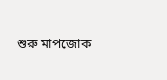শুরু মাপজোক